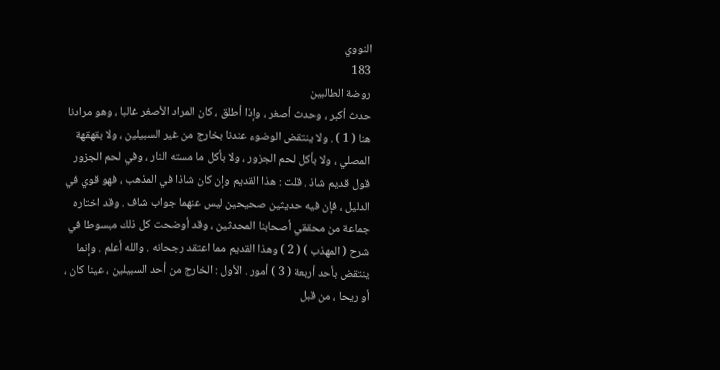النووي
183
روضة الطالبين
حدث أكبر ، وحدث أصغر ، وإذا أطلق ، كان المراد الأصغر غالبا ، وهو مرادنا هنا ( 1 ) . ولا ينتقض الوضوء عندنا بخارج من غير السبيلين ، ولا بقهقهة المصلي ، ولا بأكل لحم الجزور ، ولا بأكل ما مسته النار ، وفي لحم الجزور قول قديم شاذ . قلت : هذا القديم وإن كان شاذا في المذهب ، فهو قوي في الدليل ، فإن فيه حديثين صحيحين ليس عنهما جواب شاف . وقد اختاره جماعة من محققي أصحابنا المحدثين ، وقد أوضحت كل ذلك مبسوطا في شرح ( المهذب ) ( 2 ) وهذا القديم مما اعتقد رجحانه . والله أعلم . وإنما ينتقض بأحد أربعة ( 3 ) أمور . الأول : الخارج من أحد السبيلين ، عينا كان ، أو ريحا ، من قبل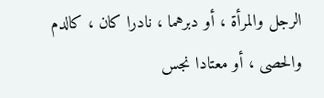الرجل والمرأة ، أو دبرهما ، نادرا كان ، كالدم والحصى ، أو معتادا نجس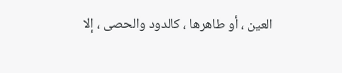العين ، أو طاهرها ، كالدود والحصى ، إلا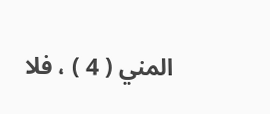المني ( 4 ) ، فلا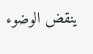ينقض الوضوء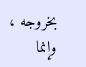بخروجه ، وإنما